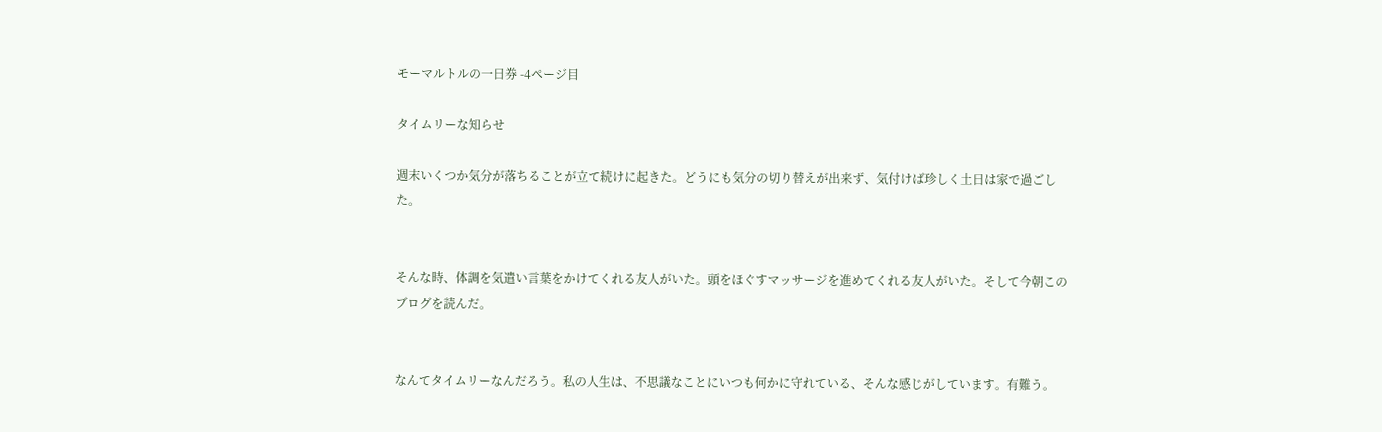モーマルトルの一日券 -4ページ目

タイムリーな知らせ

週末いくつか気分が落ちることが立て続けに起きた。どうにも気分の切り替えが出来ず、気付けば珍しく土日は家で過ごした。


そんな時、体調を気遣い言葉をかけてくれる友人がいた。頭をほぐすマッサージを進めてくれる友人がいた。そして今朝このブログを読んだ。


なんてタイムリーなんだろう。私の人生は、不思議なことにいつも何かに守れている、そんな感じがしています。有難う。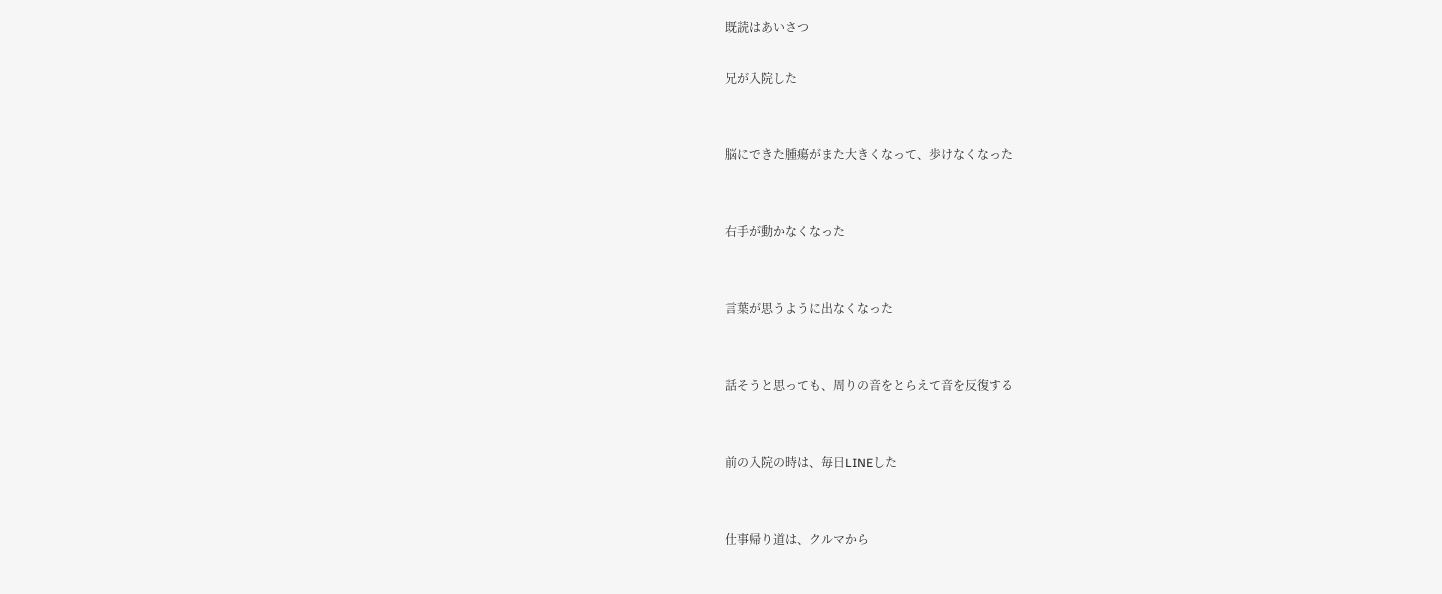既読はあいさつ

兄が入院した


脳にできた腫瘍がまた大きくなって、歩けなくなった


右手が動かなくなった


言葉が思うように出なくなった


話そうと思っても、周りの音をとらえて音を反復する


前の入院の時は、毎日LINEした


仕事帰り道は、クルマから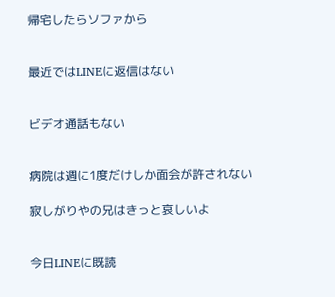帰宅したらソファから


最近ではLINEに返信はない


ビデオ通話もない


病院は週に1度だけしか面会が許されない

寂しがりやの兄はきっと哀しいよ


今日LINEに既読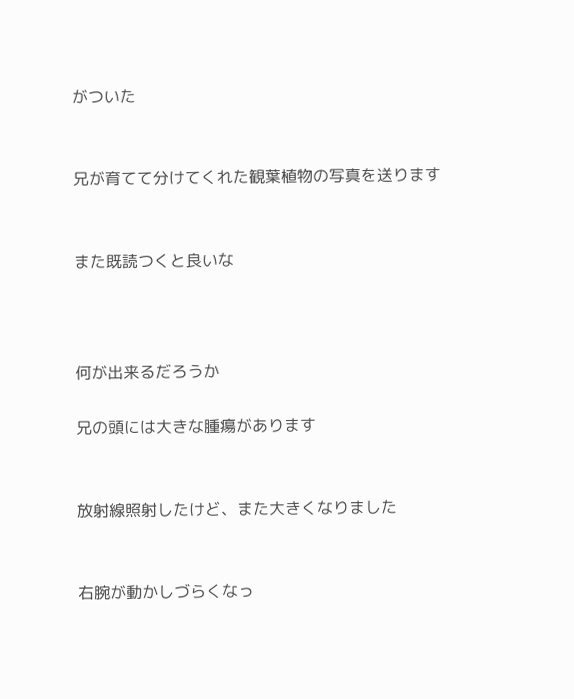がついた


兄が育てて分けてくれた観葉植物の写真を送ります


また既読つくと良いな



何が出来るだろうか

兄の頭には大きな腫瘍があります


放射線照射したけど、また大きくなりました


右腕が動かしづらくなっ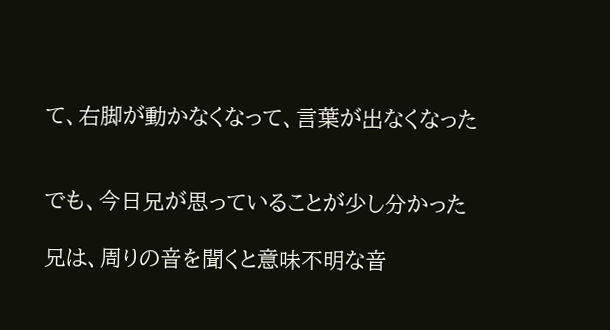て、右脚が動かなくなって、言葉が出なくなった


でも、今日兄が思っていることが少し分かった

兄は、周りの音を聞くと意味不明な音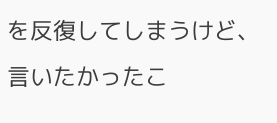を反復してしまうけど、言いたかったこ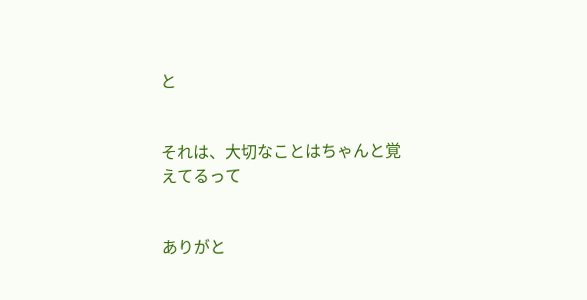と


それは、大切なことはちゃんと覚えてるって


ありがと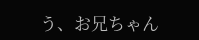う、お兄ちゃん